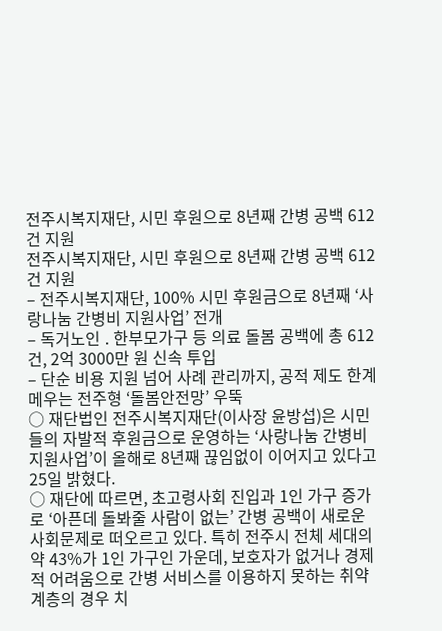전주시복지재단, 시민 후원으로 8년째 간병 공백 612건 지원
전주시복지재단, 시민 후원으로 8년째 간병 공백 612건 지원
– 전주시복지재단, 100% 시민 후원금으로 8년째 ‘사랑나눔 간병비 지원사업’ 전개
– 독거노인 ․ 한부모가구 등 의료 돌봄 공백에 총 612건, 2억 3000만 원 신속 투입
– 단순 비용 지원 넘어 사례 관리까지, 공적 제도 한계 메우는 전주형 ‘돌봄안전망’ 우뚝
○ 재단법인 전주시복지재단(이사장 윤방섭)은 시민들의 자발적 후원금으로 운영하는 ‘사랑나눔 간병비 지원사업’이 올해로 8년째 끊임없이 이어지고 있다고 25일 밝혔다.
○ 재단에 따르면, 초고령사회 진입과 1인 가구 증가로 ‘아픈데 돌봐줄 사람이 없는’ 간병 공백이 새로운 사회문제로 떠오르고 있다. 특히 전주시 전체 세대의 약 43%가 1인 가구인 가운데, 보호자가 없거나 경제적 어려움으로 간병 서비스를 이용하지 못하는 취약계층의 경우 치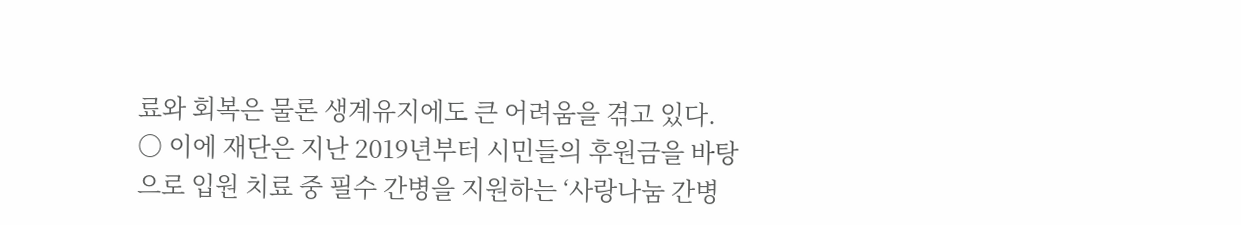료와 회복은 물론 생계유지에도 큰 어려움을 겪고 있다.
○ 이에 재단은 지난 2019년부터 시민들의 후원금을 바탕으로 입원 치료 중 필수 간병을 지원하는 ‘사랑나눔 간병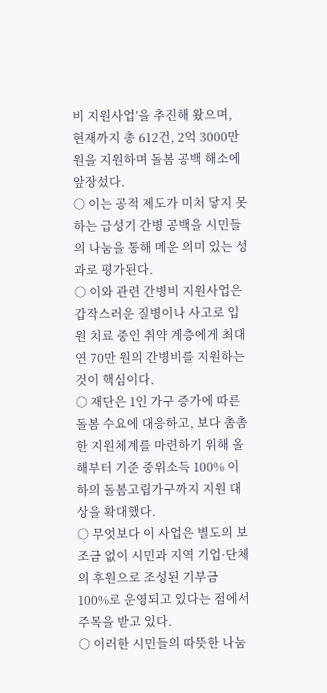비 지원사업’을 추진해 왔으며, 현재까지 총 612건, 2억 3000만 원을 지원하며 돌봄 공백 해소에 앞장섰다.
○ 이는 공적 제도가 미처 닿지 못하는 급성기 간병 공백을 시민들의 나눔을 통해 메운 의미 있는 성과로 평가된다.
○ 이와 관련 간병비 지원사업은 갑작스러운 질병이나 사고로 입원 치료 중인 취약 계층에게 최대 연 70만 원의 간병비를 지원하는 것이 핵심이다.
○ 재단은 1인 가구 증가에 따른 돌봄 수요에 대응하고, 보다 촘촘한 지원체계를 마련하기 위해 올해부터 기준 중위소득 100% 이하의 돌봄고립가구까지 지원 대상을 확대했다.
○ 무엇보다 이 사업은 별도의 보조금 없이 시민과 지역 기업·단체의 후원으로 조성된 기부금 100%로 운영되고 있다는 점에서 주목을 받고 있다.
○ 이러한 시민들의 따뜻한 나눔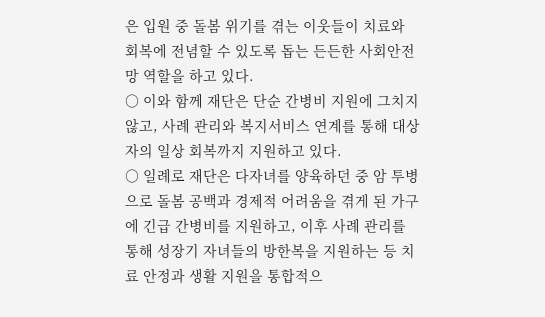은 입원 중 돌봄 위기를 겪는 이웃들이 치료와 회복에 전념할 수 있도록 돕는 든든한 사회안전망 역할을 하고 있다.
○ 이와 함께 재단은 단순 간병비 지원에 그치지 않고, 사례 관리와 복지서비스 연계를 통해 대상자의 일상 회복까지 지원하고 있다.
○ 일례로 재단은 다자녀를 양육하던 중 암 투병으로 돌봄 공백과 경제적 어려움을 겪게 된 가구에 긴급 간병비를 지원하고, 이후 사례 관리를 통해 성장기 자녀들의 방한복을 지원하는 등 치료 안정과 생활 지원을 통합적으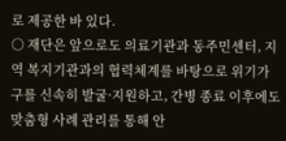로 제공한 바 있다.
○ 재단은 앞으로도 의료기관과 동주민센터, 지역 복지기관과의 협력체계를 바탕으로 위기가구를 신속히 발굴·지원하고, 간병 종료 이후에도 맞춤형 사례 관리를 통해 안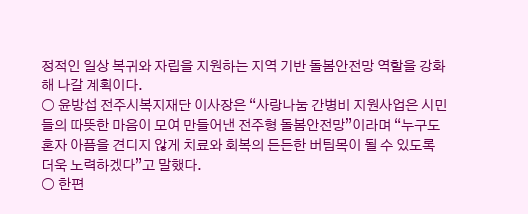정적인 일상 복귀와 자립을 지원하는 지역 기반 돌봄안전망 역할을 강화해 나갈 계획이다.
○ 윤방섭 전주시복지재단 이사장은 “사랑나눔 간병비 지원사업은 시민들의 따뜻한 마음이 모여 만들어낸 전주형 돌봄안전망”이라며 “누구도 혼자 아픔을 견디지 않게 치료와 회복의 든든한 버팀목이 될 수 있도록 더욱 노력하겠다”고 말했다.
○ 한편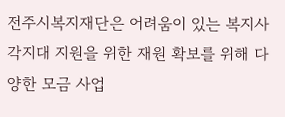전주시복지재단은 어려움이 있는 복지사각지대 지원을 위한 재원 확보를 위해 다양한 모금 사업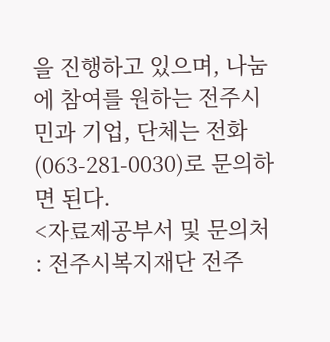을 진행하고 있으며, 나눔에 참여를 원하는 전주시민과 기업, 단체는 전화(063-281-0030)로 문의하면 된다.
<자료제공부서 및 문의처 : 전주시복지재단 전주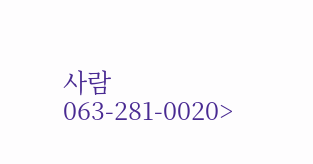사람 063-281-0020>